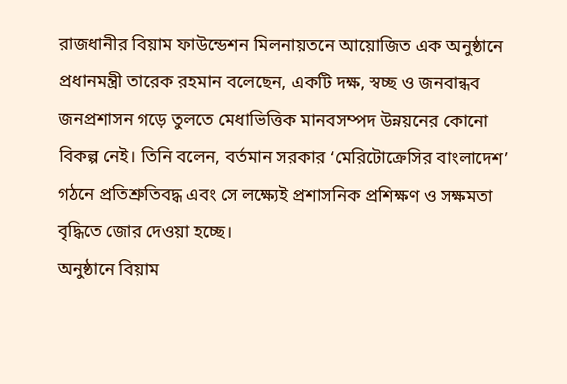রাজধানীর বিয়াম ফাউন্ডেশন মিলনায়তনে আয়োজিত এক অনুষ্ঠানে প্রধানমন্ত্রী তারেক রহমান বলেছেন, একটি দক্ষ, স্বচ্ছ ও জনবান্ধব জনপ্রশাসন গড়ে তুলতে মেধাভিত্তিক মানবসম্পদ উন্নয়নের কোনো বিকল্প নেই। তিনি বলেন, বর্তমান সরকার ‘মেরিটোক্রেসির বাংলাদেশ’ গঠনে প্রতিশ্রুতিবদ্ধ এবং সে লক্ষ্যেই প্রশাসনিক প্রশিক্ষণ ও সক্ষমতা বৃদ্ধিতে জোর দেওয়া হচ্ছে।
অনুষ্ঠানে বিয়াম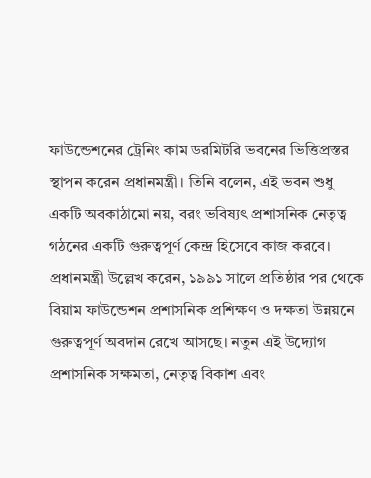ফাউন্ডেশনের ট্রেনিং কাম ডরমিটরি ভবনের ভিত্তিপ্রস্তর স্থাপন করেন প্রধানমন্ত্রী। তিনি বলেন, এই ভবন শুধু একটি অবকাঠামো নয়, বরং ভবিষ্যৎ প্রশাসনিক নেতৃত্ব গঠনের একটি গুরুত্বপূর্ণ কেন্দ্র হিসেবে কাজ করবে।
প্রধানমন্ত্রী উল্লেখ করেন, ১৯৯১ সালে প্রতিষ্ঠার পর থেকে বিয়াম ফাউন্ডেশন প্রশাসনিক প্রশিক্ষণ ও দক্ষতা উন্নয়নে গুরুত্বপূর্ণ অবদান রেখে আসছে। নতুন এই উদ্যোগ প্রশাসনিক সক্ষমতা, নেতৃত্ব বিকাশ এবং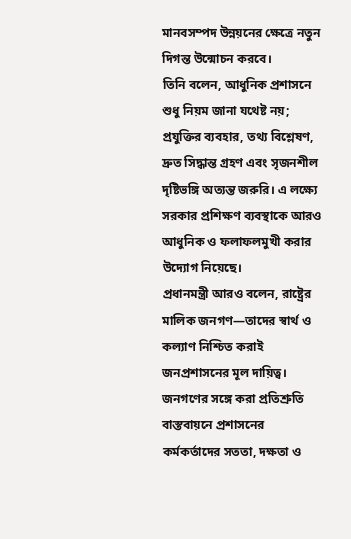মানবসম্পদ উন্নয়নের ক্ষেত্রে নতুন দিগন্ত উন্মোচন করবে।
তিনি বলেন, আধুনিক প্রশাসনে শুধু নিয়ম জানা যথেষ্ট নয়; প্রযুক্তির ব্যবহার, তথ্য বিশ্লেষণ, দ্রুত সিদ্ধান্ত গ্রহণ এবং সৃজনশীল দৃষ্টিভঙ্গি অত্যন্ত জরুরি। এ লক্ষ্যে সরকার প্রশিক্ষণ ব্যবস্থাকে আরও আধুনিক ও ফলাফলমুখী করার উদ্যোগ নিয়েছে।
প্রধানমন্ত্রী আরও বলেন, রাষ্ট্রের মালিক জনগণ—তাদের স্বার্থ ও কল্যাণ নিশ্চিত করাই জনপ্রশাসনের মূল দায়িত্ব। জনগণের সঙ্গে করা প্রতিশ্রুতি বাস্তবায়নে প্রশাসনের কর্মকর্তাদের সততা, দক্ষতা ও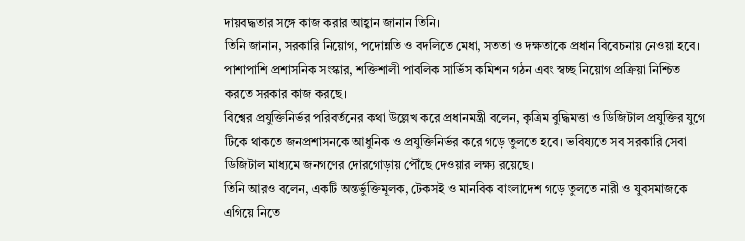দায়বদ্ধতার সঙ্গে কাজ করার আহ্বান জানান তিনি।
তিনি জানান, সরকারি নিয়োগ, পদোন্নতি ও বদলিতে মেধা, সততা ও দক্ষতাকে প্রধান বিবেচনায় নেওয়া হবে। পাশাপাশি প্রশাসনিক সংস্কার, শক্তিশালী পাবলিক সার্ভিস কমিশন গঠন এবং স্বচ্ছ নিয়োগ প্রক্রিয়া নিশ্চিত করতে সরকার কাজ করছে।
বিশ্বের প্রযুক্তিনির্ভর পরিবর্তনের কথা উল্লেখ করে প্রধানমন্ত্রী বলেন, কৃত্রিম বুদ্ধিমত্তা ও ডিজিটাল প্রযুক্তির যুগে টিকে থাকতে জনপ্রশাসনকে আধুনিক ও প্রযুক্তিনির্ভর করে গড়ে তুলতে হবে। ভবিষ্যতে সব সরকারি সেবা ডিজিটাল মাধ্যমে জনগণের দোরগোড়ায় পৌঁছে দেওয়ার লক্ষ্য রয়েছে।
তিনি আরও বলেন, একটি অন্তর্ভুক্তিমূলক, টেকসই ও মানবিক বাংলাদেশ গড়ে তুলতে নারী ও যুবসমাজকে এগিয়ে নিতে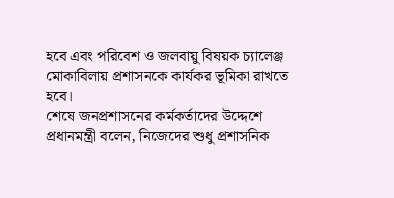হবে এবং পরিবেশ ও জলবায়ু বিষয়ক চ্যালেঞ্জ মোকাবিলায় প্রশাসনকে কার্যকর ভূমিকা রাখতে হবে।
শেষে জনপ্রশাসনের কর্মকর্তাদের উদ্দেশে প্রধানমন্ত্রী বলেন, নিজেদের শুধু প্রশাসনিক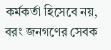কর্মকর্তা হিসেবে নয়, বরং জনগণের সেবক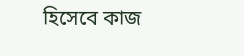হিসেবে কাজ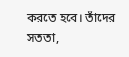করতে হবে। তাঁদের সততা,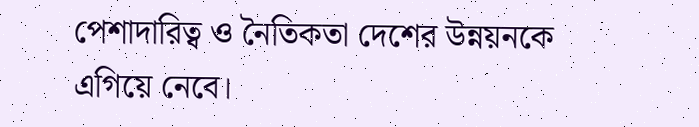পেশাদারিত্ব ও নৈতিকতা দেশের উন্নয়নকে এগিয়ে নেবে।